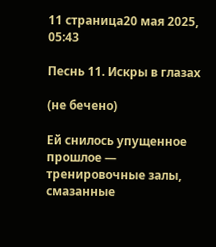11 страница20 мая 2025, 05:43

Песнь 11. Искры в глазах

(не бечено)

Ей снилось упущенное прошлое — тренировочные залы, смазанные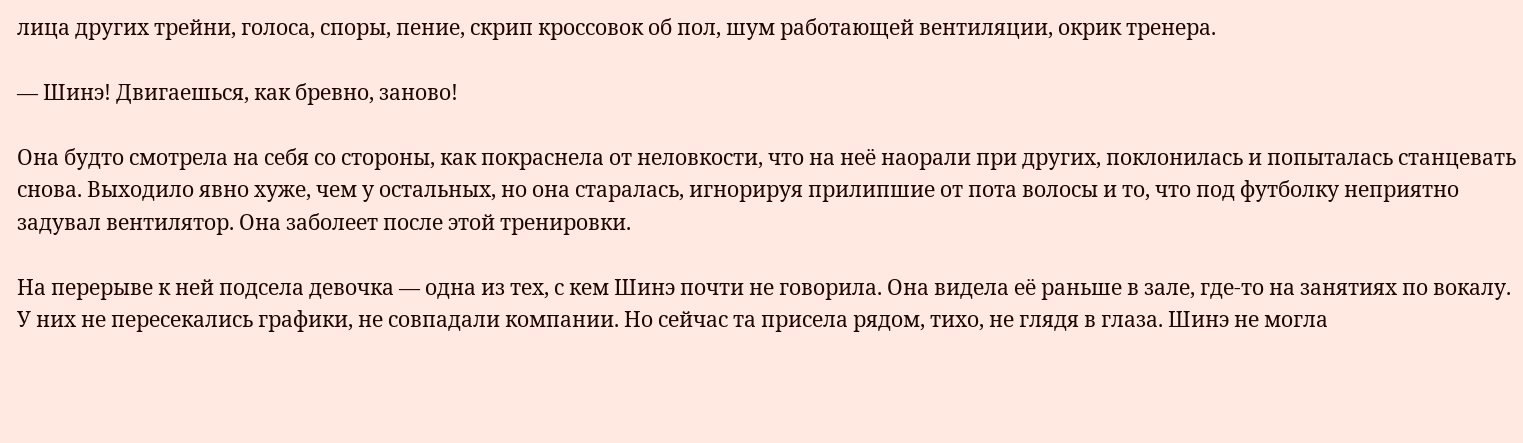лица других трейни, голоса, споры, пение, скрип кроссовок об пол, шум работающей вентиляции, окрик тренера.

— Шинэ! Двигаешься, как бревно, заново!

Она будто смотрела на себя со стороны, как покраснела от неловкости, что на неё наорали при других, поклонилась и попыталась станцевать снова. Выходило явно хуже, чем у остальных, но она старалась, игнорируя прилипшие от пота волосы и то, что под футболку неприятно задувал вентилятор. Она заболеет после этой тренировки.

На перерыве к ней подсела девочка — одна из тех, с кем Шинэ почти не говорила. Она видела её раньше в зале, где-то на занятиях по вокалу. У них не пересекались графики, не совпадали компании. Но сейчас та присела рядом, тихо, не глядя в глаза. Шинэ не могла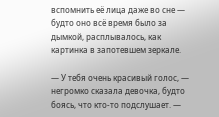вспомнить её лица даже во сне — будто оно всё время было за дымкой, расплывалось, как картинка в запотевшем зеркале.

— У тебя очень красивый голос, — негромко сказала девочка, будто боясь, что кто-то подслушает. —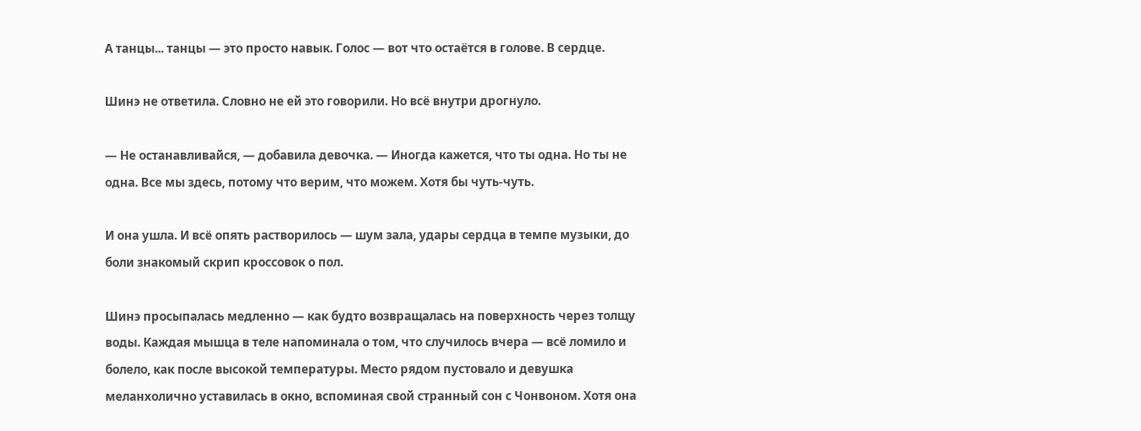А танцы... танцы — это просто навык. Голос — вот что остаётся в голове. В сердце.

Шинэ не ответила. Словно не ей это говорили. Но всё внутри дрогнуло.

— Не останавливайся, — добавила девочка. — Иногда кажется, что ты одна. Но ты не одна. Все мы здесь, потому что верим, что можем. Хотя бы чуть-чуть.

И она ушла. И всё опять растворилось — шум зала, удары сердца в темпе музыки, до боли знакомый скрип кроссовок о пол.

Шинэ просыпалась медленно — как будто возвращалась на поверхность через толщу воды. Каждая мышца в теле напоминала о том, что случилось вчера — всё ломило и болело, как после высокой температуры. Место рядом пустовало и девушка меланхолично уставилась в окно, вспоминая свой странный сон с Чонвоном. Хотя она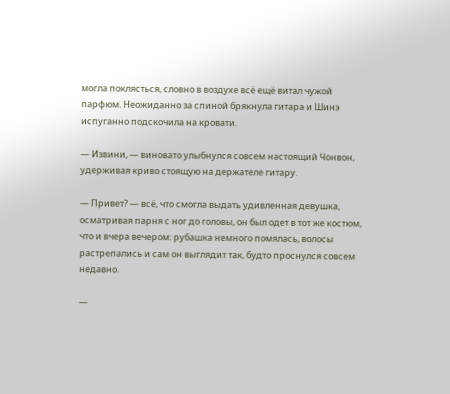могла поклясться, словно в воздухе всё ещё витал чужой парфюм. Неожиданно за спиной брякнула гитара и Шинэ испуганно подскочила на кровати.

— Извини, — виновато улыбнулся совсем настоящий Чонвон, удерживая криво стоящую на держателе гитару.

— Привет? — всё, что смогла выдать удивленная девушка, осматривая парня с ног до головы, он был одет в тот же костюм, что и вчера вечером: рубашка немного помялась, волосы растрепались и сам он выглядит так, будто проснулся совсем недавно.

—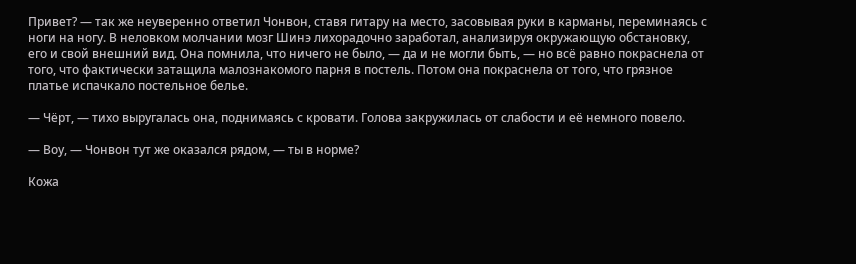Привет? — так же неуверенно ответил Чонвон, ставя гитару на место, засовывая руки в карманы, переминаясь с ноги на ногу. В неловком молчании мозг Шинэ лихорадочно заработал, анализируя окружающую обстановку, его и свой внешний вид. Она помнила, что ничего не было, — да и не могли быть, — но всё равно покраснела от того, что фактически затащила малознакомого парня в постель. Потом она покраснела от того, что грязное платье испачкало постельное белье.

— Чёрт, — тихо выругалась она, поднимаясь с кровати. Голова закружилась от слабости и её немного повело.

— Воу, — Чонвон тут же оказался рядом, — ты в норме?

Кожа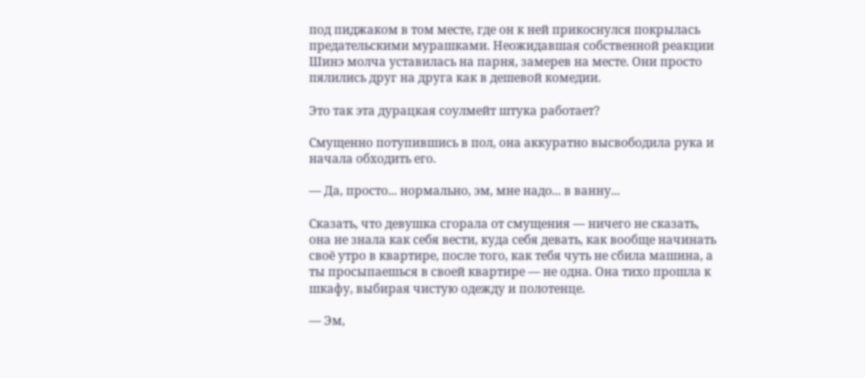под пиджаком в том месте, где он к ней прикоснулся покрылась предательскими мурашками. Неожидавшая собственной реакции Шинэ молча уставилась на парня, замерев на месте. Они просто пялились друг на друга как в дешевой комедии.

Это так эта дурацкая соулмейт штука работает?

Смущенно потупившись в пол, она аккуратно высвободила рука и начала обходить его.

— Да, просто... нормально, эм, мне надо... в ванну...

Сказать, что девушка сгорала от смущения — ничего не сказать, она не знала как себя вести, куда себя девать, как вообще начинать своё утро в квартире, после того, как тебя чуть не сбила машина, а ты просыпаешься в своей квартире — не одна. Она тихо прошла к шкафу, выбирая чистую одежду и полотенце.

— Эм,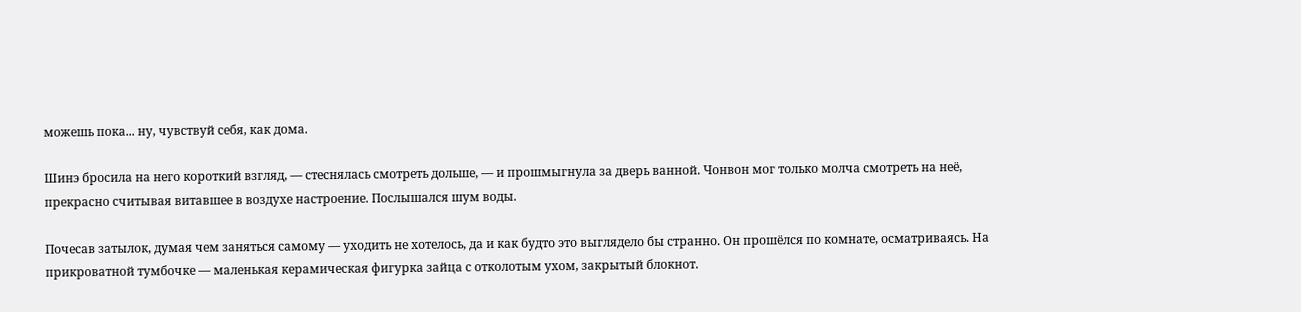можешь пока... ну, чувствуй себя, как дома.

Шинэ бросила на него короткий взгляд, — стеснялась смотреть дольше, — и прошмыгнула за дверь ванной. Чонвон мог только молча смотреть на неё, прекрасно считывая витавшее в воздухе настроение. Послышался шум воды.

Почесав затылок, думая чем заняться самому — уходить не хотелось, да и как будто это выглядело бы странно. Он прошёлся по комнате, осматриваясь. На прикроватной тумбочке — маленькая керамическая фигурка зайца с отколотым ухом, закрытый блокнот.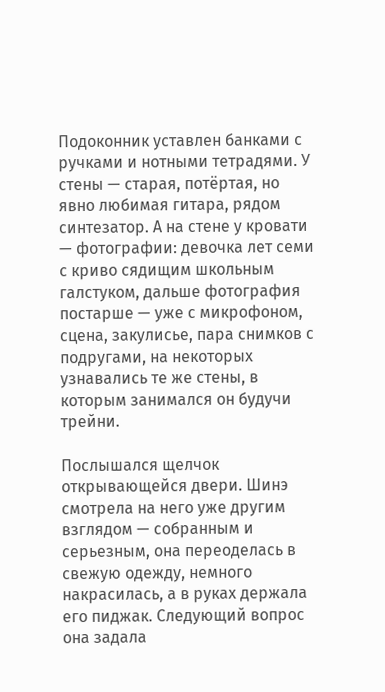Подоконник уставлен банками с ручками и нотными тетрадями. У стены — старая, потёртая, но явно любимая гитара, рядом синтезатор. А на стене у кровати — фотографии: девочка лет семи с криво сядищим школьным галстуком, дальше фотография постарше — уже с микрофоном, сцена, закулисье, пара снимков с подругами, на некоторых узнавались те же стены, в которым занимался он будучи трейни.

Послышался щелчок открывающейся двери. Шинэ смотрела на него уже другим взглядом — собранным и серьезным, она переоделась в свежую одежду, немного накрасилась, а в руках держала его пиджак. Следующий вопрос она задала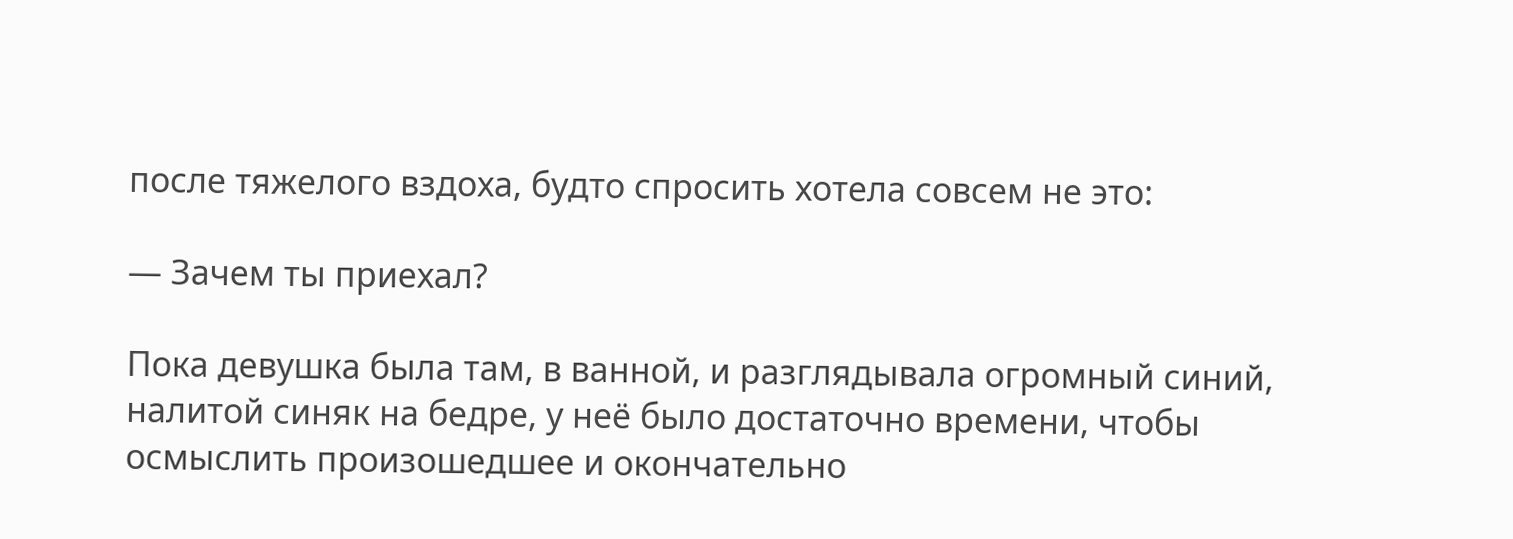после тяжелого вздоха, будто спросить хотела совсем не это:

— Зачем ты приехал?

Пока девушка была там, в ванной, и разглядывала огромный синий, налитой синяк на бедре, у неё было достаточно времени, чтобы осмыслить произошедшее и окончательно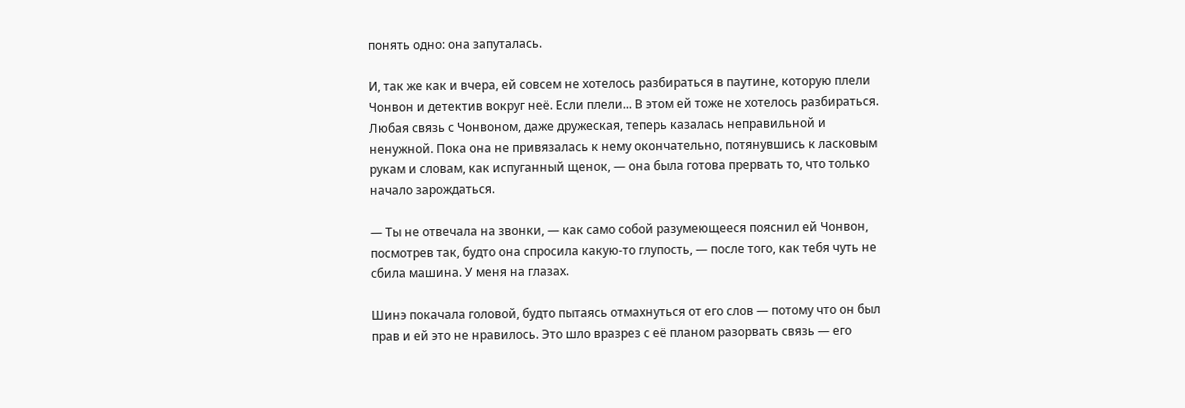понять одно: она запуталась.

И, так же как и вчера, ей совсем не хотелось разбираться в паутине, которую плели Чонвон и детектив вокруг неё. Если плели... В этом ей тоже не хотелось разбираться. Любая связь с Чонвоном, даже дружеская, теперь казалась неправильной и ненужной. Пока она не привязалась к нему окончательно, потянувшись к ласковым рукам и словам, как испуганный щенок, — она была готова прервать то, что только начало зарождаться.

— Ты не отвечала на звонки, — как само собой разумеющееся пояснил ей Чонвон, посмотрев так, будто она cпросила какую-то глупость, — после того, как тебя чуть не сбила машина. У меня на глазах.

Шинэ покачала головой, будто пытаясь отмахнуться от его слов — потому что он был прав и ей это не нравилось. Это шло вразрез с её планом разорвать связь — его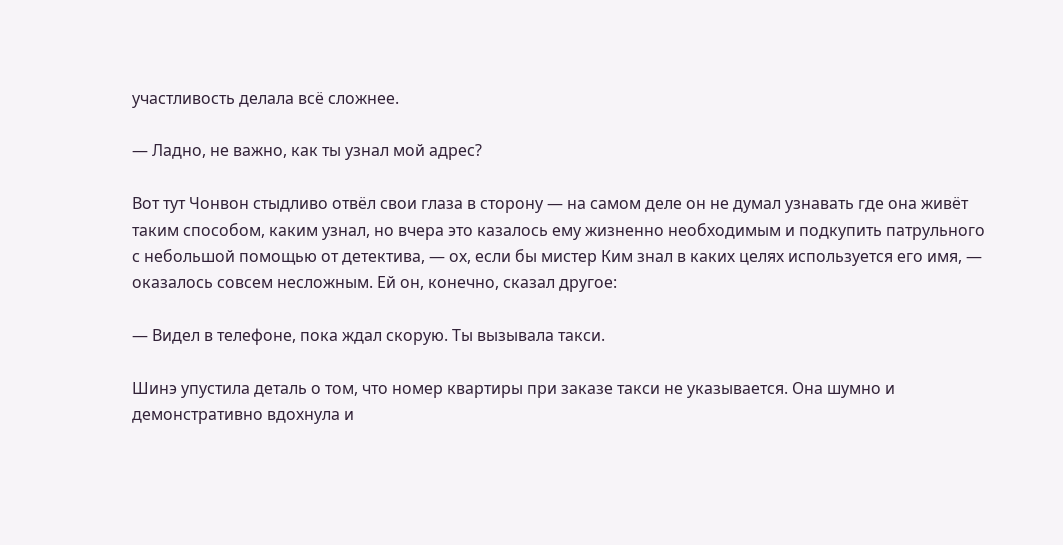участливость делала всё сложнее.

— Ладно, не важно, как ты узнал мой адрес?

Вот тут Чонвон стыдливо отвёл свои глаза в сторону — на самом деле он не думал узнавать где она живёт таким способом, каким узнал, но вчера это казалось ему жизненно необходимым и подкупить патрульного с небольшой помощью от детектива, — ох, если бы мистер Ким знал в каких целях используется его имя, — оказалось совсем несложным. Ей он, конечно, сказал другое:

— Видел в телефоне, пока ждал скорую. Ты вызывала такси.

Шинэ упустила деталь о том, что номер квартиры при заказе такси не указывается. Она шумно и демонстративно вдохнула и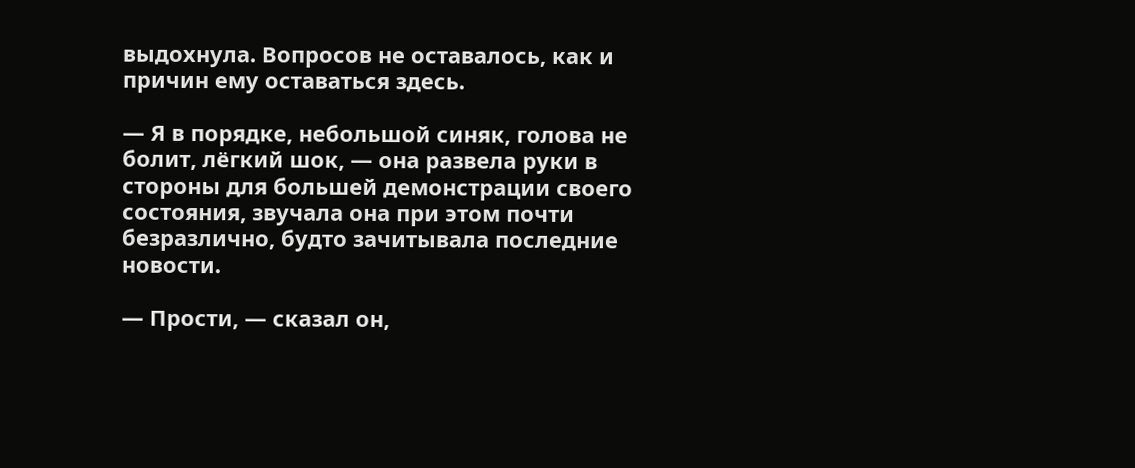выдохнула. Вопросов не оставалось, как и причин ему оставаться здесь.

— Я в порядке, небольшой синяк, голова не болит, лёгкий шок, — она развела руки в стороны для большей демонстрации своего состояния, звучала она при этом почти безразлично, будто зачитывала последние новости.

— Прости, — сказал он,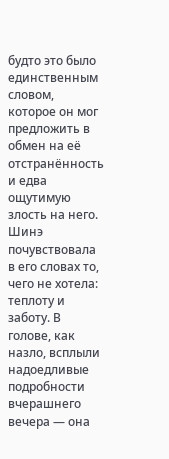будто это было единственным словом, которое он мог предложить в обмен на её отстранённость и едва ощутимую злость на него. Шинэ почувствовала в его словах то, чего не хотела: теплоту и заботу. В голове, как назло, всплыли надоедливые подробности вчерашнего вечера — она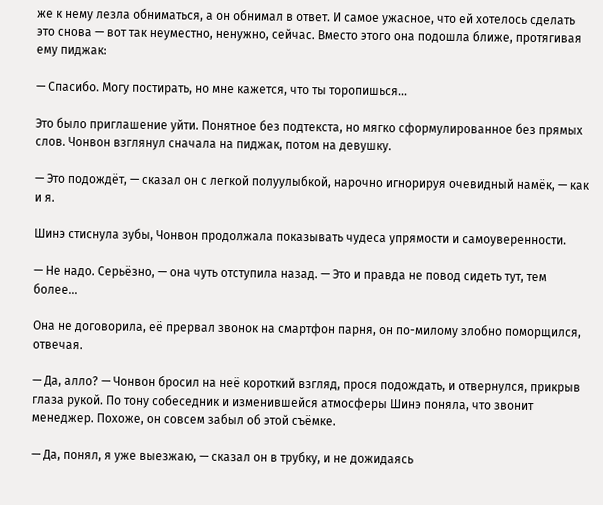же к нему лезла обниматься, а он обнимал в ответ. И самое ужасное, что ей хотелось сделать это снова — вот так неуместно, ненужно, сейчас. Вместо этого она подошла ближе, протягивая ему пиджак:

— Спасибо. Могу постирать, но мне кажется, что ты торопишься...

Это было приглашение уйти. Понятное без подтекста, но мягко сформулированное без прямых слов. Чонвон взглянул сначала на пиджак, потом на девушку.

— Это подождёт, — сказал он с легкой полуулыбкой, нарочно игнорируя очевидный намёк, — как и я.

Шинэ стиснула зубы, Чонвон продолжала показывать чудеса упрямости и самоуверенности.

— Не надо. Серьёзно, — она чуть отступила назад. — Это и правда не повод сидеть тут, тем более...

Она не договорила, её прервал звонок на смартфон парня, он по-милому злобно поморщился, отвечая.

— Да, алло? — Чонвон бросил на неё короткий взгляд, прося подождать, и отвернулся, прикрыв глаза рукой. По тону собеседник и изменившейся атмосферы Шинэ поняла, что звонит менеджер. Похоже, он совсем забыл об этой съёмке.

— Да, понял, я уже выезжаю, — сказал он в трубку, и не дожидаясь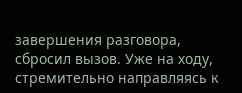завершения разговора, сбросил вызов. Уже на ходу, стремительно направляясь к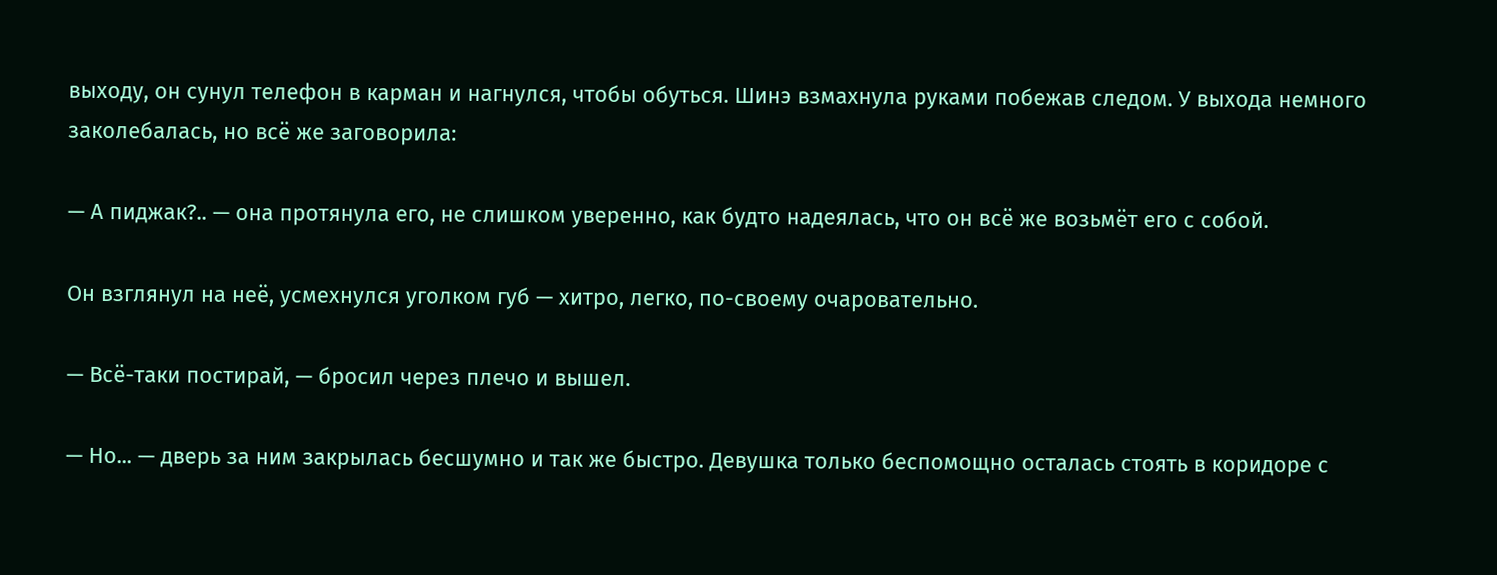выходу, он сунул телефон в карман и нагнулся, чтобы обуться. Шинэ взмахнула руками побежав следом. У выхода немного заколебалась, но всё же заговорила:

— А пиджак?.. — она протянула его, не слишком уверенно, как будто надеялась, что он всё же возьмёт его с собой.

Он взглянул на неё, усмехнулся уголком губ — хитро, легко, по-своему очаровательно.

— Всё-таки постирай, — бросил через плечо и вышел.

— Но... — дверь за ним закрылась бесшумно и так же быстро. Девушка только беспомощно осталась стоять в коридоре с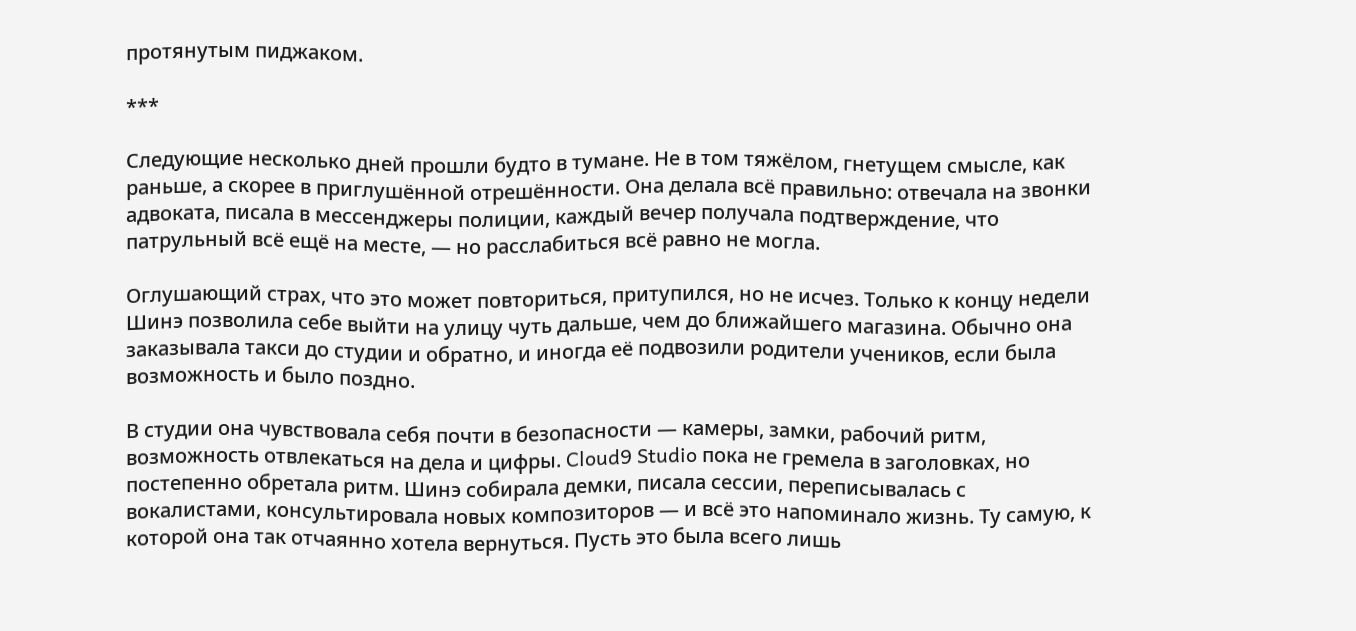протянутым пиджаком.

***

Следующие несколько дней прошли будто в тумане. Не в том тяжёлом, гнетущем смысле, как раньше, а скорее в приглушённой отрешённости. Она делала всё правильно: отвечала на звонки адвоката, писала в мессенджеры полиции, каждый вечер получала подтверждение, что патрульный всё ещё на месте, — но расслабиться всё равно не могла.

Оглушающий страх, что это может повториться, притупился, но не исчез. Только к концу недели Шинэ позволила себе выйти на улицу чуть дальше, чем до ближайшего магазина. Обычно она заказывала такси до студии и обратно, и иногда её подвозили родители учеников, если была возможность и было поздно.

В студии она чувствовала себя почти в безопасности — камеры, замки, рабочий ритм, возможность отвлекаться на дела и цифры. Cloud9 Studio пока не гремела в заголовках, но постепенно обретала ритм. Шинэ собирала демки, писала сессии, переписывалась с вокалистами, консультировала новых композиторов — и всё это напоминало жизнь. Ту самую, к которой она так отчаянно хотела вернуться. Пусть это была всего лишь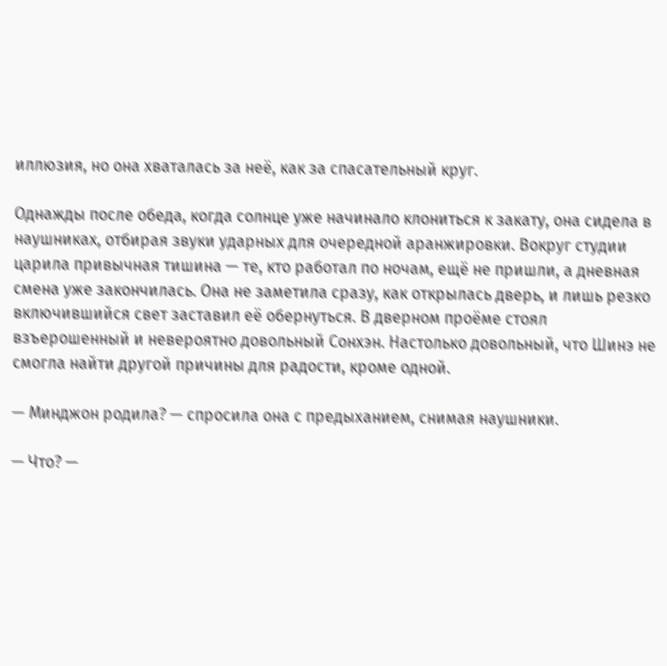иллюзия, но она хваталась за неё, как за спасательный круг.

Однажды после обеда, когда солнце уже начинало клониться к закату, она сидела в наушниках, отбирая звуки ударных для очередной аранжировки. Вокруг студии царила привычная тишина — те, кто работал по ночам, ещё не пришли, а дневная смена уже закончилась. Она не заметила сразу, как открылась дверь, и лишь резко включившийся свет заставил её обернуться. В дверном проёме стоял взъерошенный и невероятно довольный Сонхэн. Настолько довольный, что Шинэ не смогла найти другой причины для радости, кроме одной.

— Минджон родила? — спросила она с предыханием, снимая наушники.

— Что? —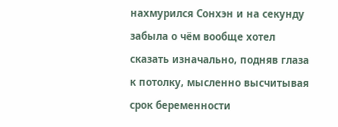нахмурился Сонхэн и на секунду забыла о чём вообще хотел сказать изначально, подняв глаза к потолку, мысленно высчитывая срок беременности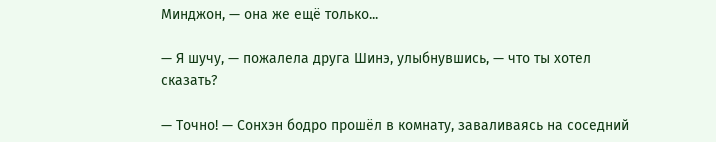Минджон, — она же ещё только...

— Я шучу, — пожалела друга Шинэ, улыбнувшись, — что ты хотел сказать?

— Точно! — Сонхэн бодро прошёл в комнату, заваливаясь на соседний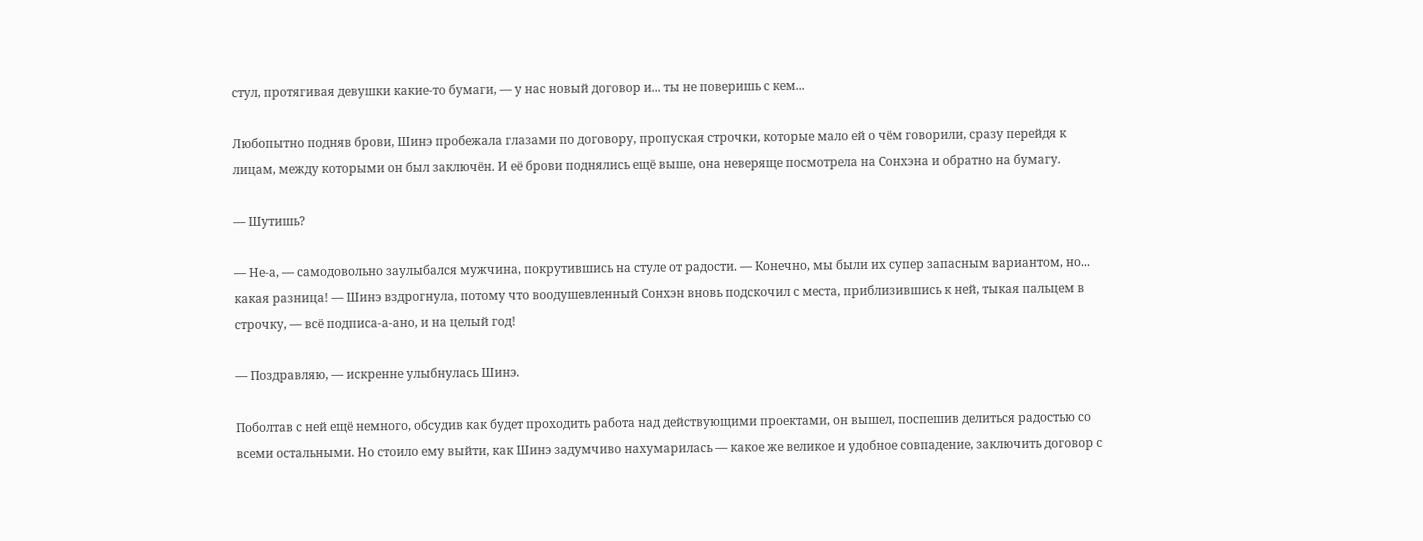стул, протягивая девушки какие-то бумаги, — у нас новый договор и... ты не поверишь с кем...

Любопытно подняв брови, Шинэ пробежала глазами по договору, пропуская строчки, которые мало ей о чём говорили, сразу перейдя к лицам, между которыми он был заключён. И её брови поднялись ещё выше, она неверяще посмотрела на Сонхэна и обратно на бумагу.

— Шутишь?

— Не-а, — самодовольно заулыбался мужчина, покрутившись на стуле от радости. — Конечно, мы были их супер запасным вариантом, но... какая разница! — Шинэ вздрогнула, потому что воодушевленный Сонхэн вновь подскочил с места, приблизившись к ней, тыкая пальцем в строчку, — всё подписа-а-ано, и на целый год!

— Поздравляю, — искренне улыбнулась Шинэ.

Поболтав с ней ещё немного, обсудив как будет проходить работа над действующими проектами, он вышел, поспешив делиться радостью со всеми остальными. Но стоило ему выйти, как Шинэ задумчиво нахумарилась — какое же великое и удобное совпадение, заключить договор с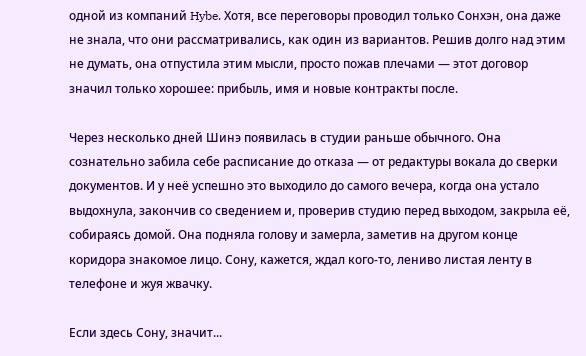одной из компаний Hybe. Хотя, все переговоры проводил только Сонхэн, она даже не знала, что они рассматривались, как один из вариантов. Решив долго над этим не думать, она отпустила этим мысли, просто пожав плечами — этот договор значил только хорошее: прибыль, имя и новые контракты после.

Через несколько дней Шинэ появилась в студии раньше обычного. Она сознательно забила себе расписание до отказа — от редактуры вокала до сверки документов. И у неё успешно это выходило до самого вечера, когда она устало выдохнула, закончив со сведением и, проверив студию перед выходом, закрыла её, собираясь домой. Она подняла голову и замерла, заметив на другом конце коридора знакомое лицо. Сону, кажется, ждал кого-то, лениво листая ленту в телефоне и жуя жвачку.

Если здесь Сону, значит...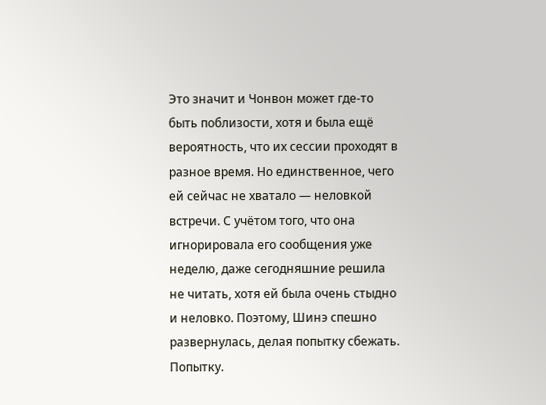Это значит и Чонвон может где-то быть поблизости, хотя и была ещё вероятность, что их сессии проходят в разное время. Но единственное, чего ей сейчас не хватало — неловкой встречи. С учётом того, что она игнорировала его сообщения уже неделю, даже сегодняшние решила не читать, хотя ей была очень стыдно и неловко. Поэтому, Шинэ спешно развернулась, делая попытку сбежать. Попытку.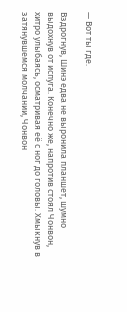— Вот ты где.

Вздрогнув, Шинэ едва не выронила планшет, шумно выдохнув от испуга. Конечно же, напротив стоял Чонвон, хитро улыбаясь, осматривая её с ног до головы. Хмыкнув в затянувшемся молчании, Чонвон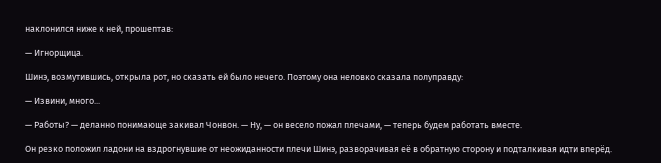наклонился ниже к ней, прошептав:

— Игнорщица.

Шинэ, возмутившись, открыла рот, но сказать ей было нечего. Поэтому она неловко сказала полуправду:

— Извини, много...

— Работы? — деланно понимающе закивал Чонвон. — Ну, — он весело пожал плечами, — теперь будем работать вместе.

Он резко положил ладони на вздрогнувшие от неожиданности плечи Шинэ, разворачивая её в обратную сторону и подталкивая идти вперёд.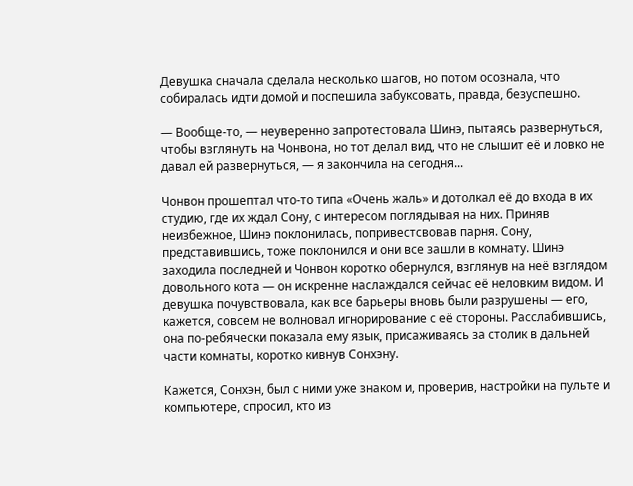Девушка сначала сделала несколько шагов, но потом осознала, что собиралась идти домой и поспешила забуксовать, правда, безуспешно.

— Вообще-то, — неуверенно запротестовала Шинэ, пытаясь развернуться, чтобы взглянуть на Чонвона, но тот делал вид, что не слышит её и ловко не давал ей развернуться, — я закончила на сегодня...

Чонвон прошептал что-то типа «Очень жаль» и дотолкал её до входа в их студию, где их ждал Сону, с интересом поглядывая на них. Приняв неизбежное, Шинэ поклонилась, попривестсвовав парня. Сону, представившись, тоже поклонился и они все зашли в комнату. Шинэ заходила последней и Чонвон коротко обернулся, взглянув на неё взглядом довольного кота — он искренне наслаждался сейчас её неловким видом. И девушка почувствовала, как все барьеры вновь были разрушены — его, кажется, совсем не волновал игнорирование с её стороны. Расслабившись, она по-ребячески показала ему язык, присаживаясь за столик в дальней части комнаты, коротко кивнув Сонхэну.

Кажется, Сонхэн, был с ними уже знаком и, проверив, настройки на пульте и компьютере, спросил, кто из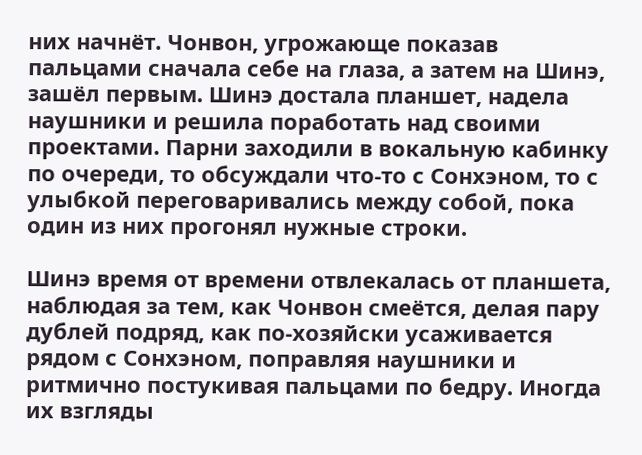них начнёт. Чонвон, угрожающе показав пальцами сначала себе на глаза, а затем на Шинэ, зашёл первым. Шинэ достала планшет, надела наушники и решила поработать над своими проектами. Парни заходили в вокальную кабинку по очереди, то обсуждали что-то с Сонхэном, то с улыбкой переговаривались между собой, пока один из них прогонял нужные строки.

Шинэ время от времени отвлекалась от планшета, наблюдая за тем, как Чонвон смеётся, делая пару дублей подряд, как по-хозяйски усаживается рядом с Сонхэном, поправляя наушники и ритмично постукивая пальцами по бедру. Иногда их взгляды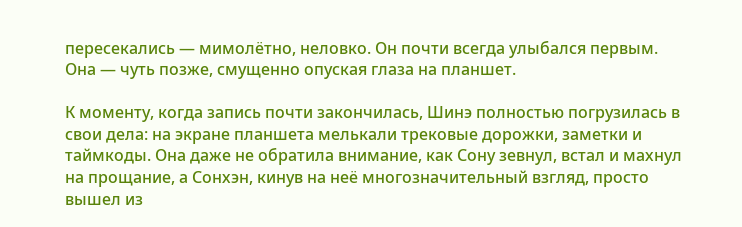пересекались — мимолётно, неловко. Он почти всегда улыбался первым. Она — чуть позже, смущенно опуская глаза на планшет.

К моменту, когда запись почти закончилась, Шинэ полностью погрузилась в свои дела: на экране планшета мелькали трековые дорожки, заметки и таймкоды. Она даже не обратила внимание, как Сону зевнул, встал и махнул на прощание, а Сонхэн, кинув на неё многозначительный взгляд, просто вышел из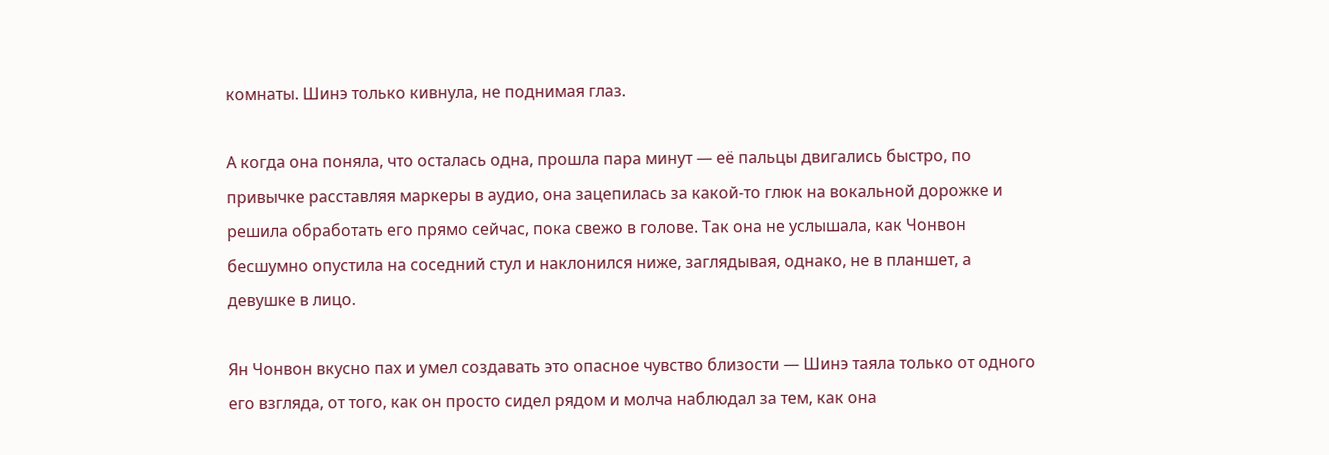комнаты. Шинэ только кивнула, не поднимая глаз.

А когда она поняла, что осталась одна, прошла пара минут — её пальцы двигались быстро, по привычке расставляя маркеры в аудио, она зацепилась за какой-то глюк на вокальной дорожке и решила обработать его прямо сейчас, пока свежо в голове. Так она не услышала, как Чонвон бесшумно опустила на соседний стул и наклонился ниже, заглядывая, однако, не в планшет, а девушке в лицо.

Ян Чонвон вкусно пах и умел создавать это опасное чувство близости — Шинэ таяла только от одного его взгляда, от того, как он просто сидел рядом и молча наблюдал за тем, как она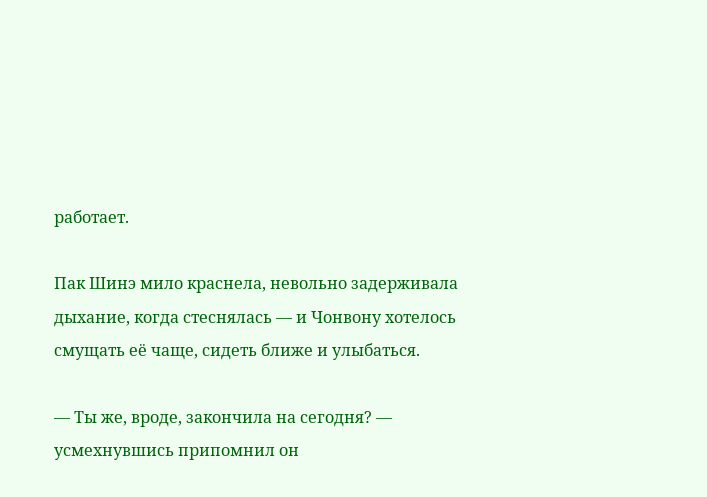работает.

Пак Шинэ мило краснела, невольно задерживала дыхание, когда стеснялась — и Чонвону хотелось смущать её чаще, сидеть ближе и улыбаться.

— Ты же, вроде, закончила на сегодня? — усмехнувшись припомнил он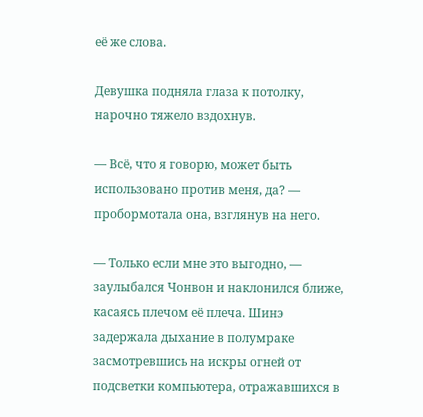её же слова.

Девушка подняла глаза к потолку, нарочно тяжело вздохнув.

— Всё, что я говорю, может быть использовано против меня, да? — пробормотала она, взглянув на него.

— Только если мне это выгодно, — заулыбался Чонвон и наклонился ближе, касаясь плечом её плеча. Шинэ задержала дыхание в полумраке засмотревшись на искры огней от подсветки компьютера, отражавшихся в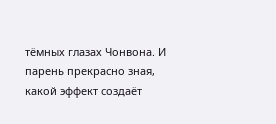тёмных глазах Чонвона. И парень прекрасно зная, какой эффект создаёт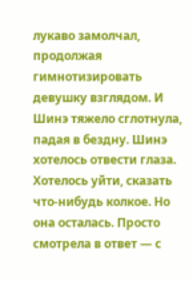лукаво замолчал, продолжая гимнотизировать девушку взглядом. И Шинэ тяжело сглотнула, падая в бездну. Шинэ хотелось отвести глаза. Хотелось уйти, сказать что-нибудь колкое. Но она осталась. Просто смотрела в ответ — с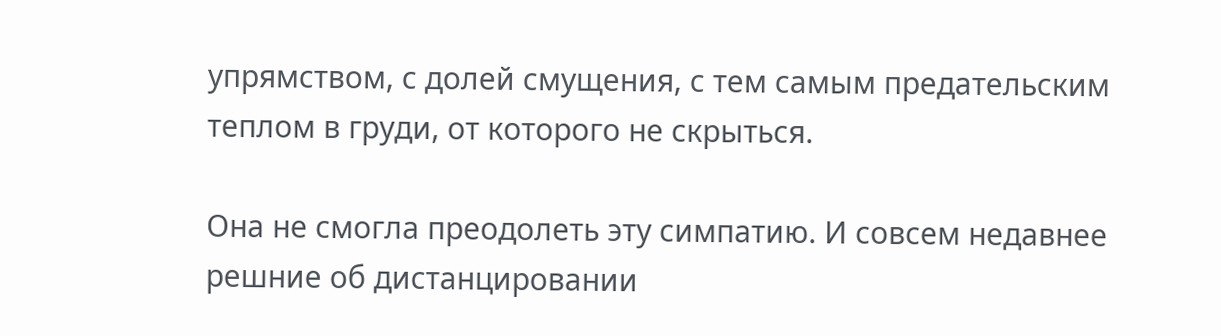упрямством, с долей смущения, с тем самым предательским теплом в груди, от которого не скрыться.

Она не смогла преодолеть эту симпатию. И совсем недавнее решние об дистанцировании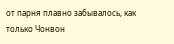от парня плавно забывалось, как только Чонвон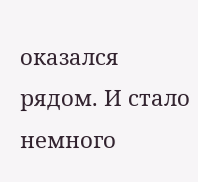оказался рядом. И стало немного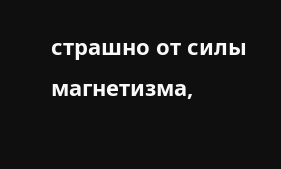страшно от силы магнетизма,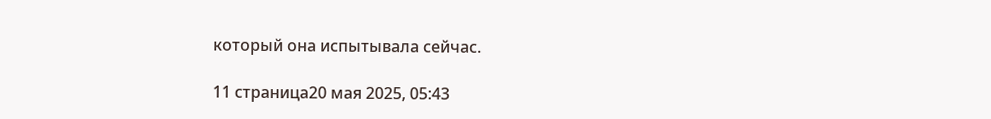который она испытывала сейчас.

11 страница20 мая 2025, 05:43